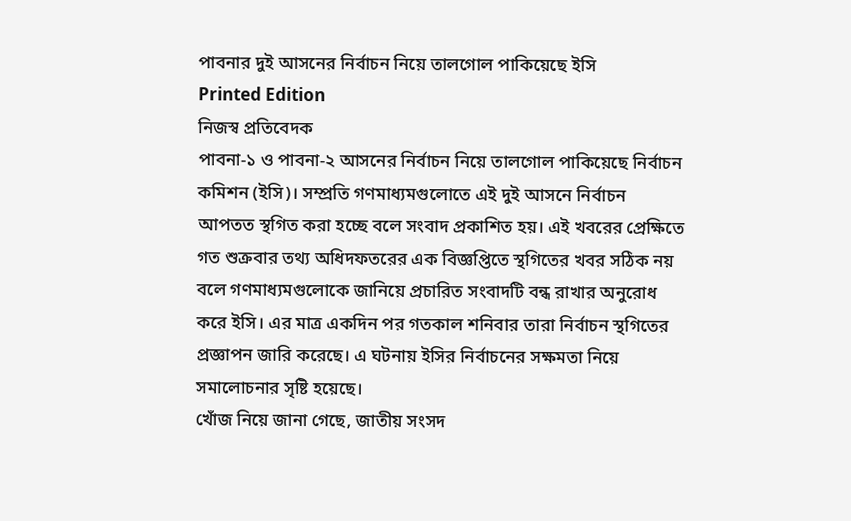পাবনার দুই আসনের নির্বাচন নিয়ে তালগোল পাকিয়েছে ইসি
Printed Edition
নিজস্ব প্রতিবেদক
পাবনা-১ ও পাবনা-২ আসনের নির্বাচন নিয়ে তালগোল পাকিয়েছে নির্বাচন কমিশন (ইসি)। সম্প্রতি গণমাধ্যমগুলোতে এই দুই আসনে নির্বাচন আপতত স্থগিত করা হচ্ছে বলে সংবাদ প্রকাশিত হয়। এই খবরের প্রেক্ষিতে গত শুক্রবার তথ্য অধিদফতরের এক বিজ্ঞপ্তিতে স্থগিতের খবর সঠিক নয় বলে গণমাধ্যমগুলোকে জানিয়ে প্রচারিত সংবাদটি বন্ধ রাখার অনুরোধ করে ইসি। এর মাত্র একদিন পর গতকাল শনিবার তারা নির্বাচন স্থগিতের প্রজ্ঞাপন জারি করেছে। এ ঘটনায় ইসির নির্বাচনের সক্ষমতা নিয়ে সমালোচনার সৃষ্টি হয়েছে।
খোঁজ নিয়ে জানা গেছে, জাতীয় সংসদ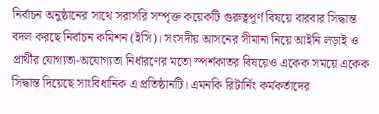নির্বাচন অনুষ্ঠানের সাথে সরাসরি সম্পৃক্ত কয়েকটি গুরুত্বপূর্ণ বিষয়ে বারবার সিদ্ধান্ত বদল করছে নির্বাচন কমিশন (ইসি)। সংসদীয় আসনের সীমানা নিয়ে আইনি লড়াই ও প্রার্থীর যোগ্যতা-অযোগ্যতা নির্ধারণের মতো স্পর্শকাতর বিষয়েও একেক সময়ে একেক সিদ্ধান্ত দিয়েছে সাংবিধানিক এ প্রতিষ্ঠানটি। এমনকি রিটার্নিং কর্মকর্তাদের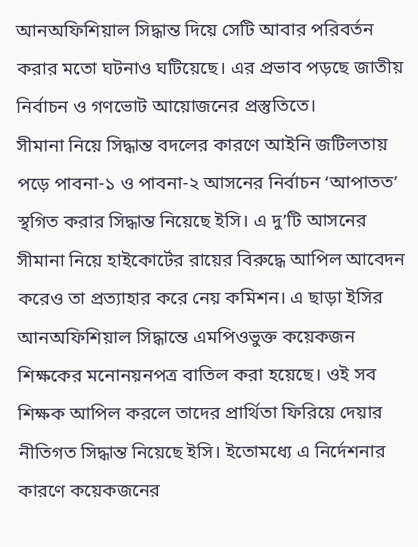আনঅফিশিয়াল সিদ্ধান্ত দিয়ে সেটি আবার পরিবর্তন করার মতো ঘটনাও ঘটিয়েছে। এর প্রভাব পড়ছে জাতীয় নির্বাচন ও গণভোট আয়োজনের প্রস্তুতিতে।
সীমানা নিয়ে সিদ্ধান্ত বদলের কারণে আইনি জটিলতায় পড়ে পাবনা-১ ও পাবনা-২ আসনের নির্বাচন ‘আপাতত’ স্থগিত করার সিদ্ধান্ত নিয়েছে ইসি। এ দু’টি আসনের সীমানা নিয়ে হাইকোর্টের রায়ের বিরুদ্ধে আপিল আবেদন করেও তা প্রত্যাহার করে নেয় কমিশন। এ ছাড়া ইসির আনঅফিশিয়াল সিদ্ধান্তে এমপিওভুক্ত কয়েকজন শিক্ষকের মনোনয়নপত্র বাতিল করা হয়েছে। ওই সব শিক্ষক আপিল করলে তাদের প্রার্থিতা ফিরিয়ে দেয়ার নীতিগত সিদ্ধান্ত নিয়েছে ইসি। ইতোমধ্যে এ নির্দেশনার কারণে কয়েকজনের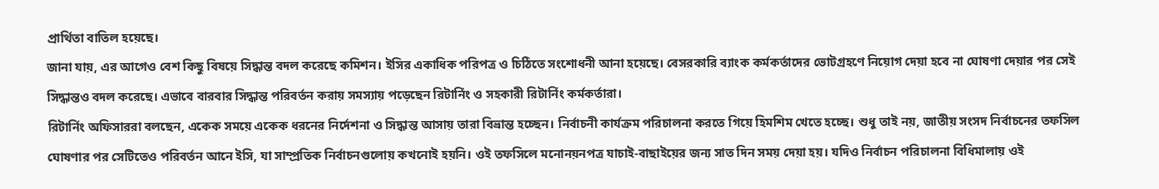প্রার্থিতা বাতিল হয়েছে।
জানা যায়, এর আগেও বেশ কিছু বিষয়ে সিদ্ধান্ত বদল করেছে কমিশন। ইসির একাধিক পরিপত্র ও চিঠিতে সংশোধনী আনা হয়েছে। বেসরকারি ব্যাংক কর্মকর্তাদের ভোটগ্রহণে নিয়োগ দেয়া হবে না ঘোষণা দেয়ার পর সেই সিদ্ধান্তও বদল করেছে। এভাবে বারবার সিদ্ধান্ত পরিবর্তন করায় সমস্যায় পড়েছেন রিটার্নিং ও সহকারী রিটার্নিং কর্মকর্তারা।
রিটার্নিং অফিসাররা বলছেন, একেক সময়ে একেক ধরনের নির্দেশনা ও সিদ্ধান্ত আসায় তারা বিভ্রান্ত হচ্ছেন। নির্বাচনী কার্যক্রম পরিচালনা করতে গিয়ে হিমশিম খেতে হচ্ছে। শুধু তাই নয়, জাতীয় সংসদ নির্বাচনের তফসিল ঘোষণার পর সেটিতেও পরিবর্তন আনে ইসি, যা সাম্প্রতিক নির্বাচনগুলোয় কখনোই হয়নি। ওই তফসিলে মনোনয়নপত্র যাচাই-বাছাইয়ের জন্য সাত দিন সময় দেয়া হয়। যদিও নির্বাচন পরিচালনা বিধিমালায় ওই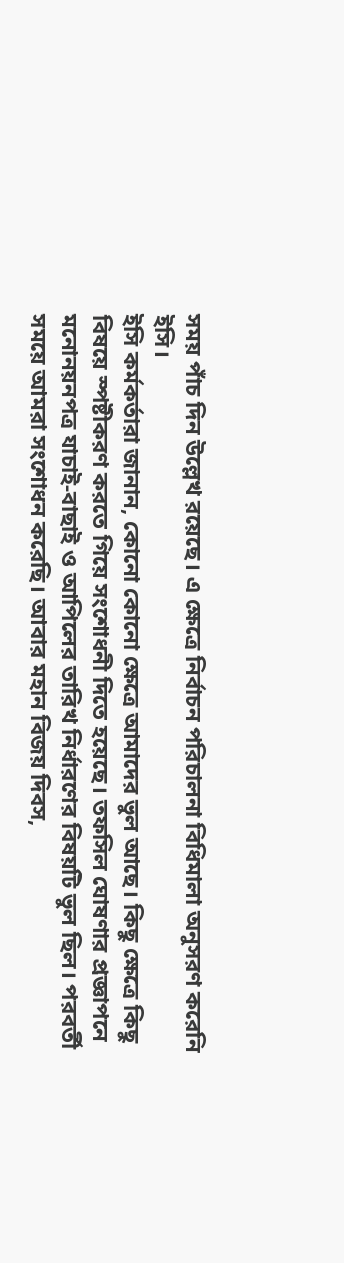সময় পাঁচ দিন উল্লেখ রয়েছে। এ ক্ষেত্রে নির্বাচন পরিচালনা বিধিমালা অনুসরণ করেনি ইসি।
ইসি কর্মকর্তারা জানান, কোনো কোনো ক্ষেত্রে আমাদের ভুল আছে। কিছু ক্ষেত্রে কিছু বিষয়ে স্পষ্টীকরণ করতে গিয়ে সংশোধনী দিতে হয়েছে। তফসিল ঘোষণার প্রজ্ঞাপনে মনোনয়নপত্র যাচাই-বাছাই ও আপিলের তারিখ নির্ধারণের বিষয়টি ভুল ছিল। পরবর্তী সময়ে আমরা সংশোধন করেছি। আবার মহান বিজয় দিবস,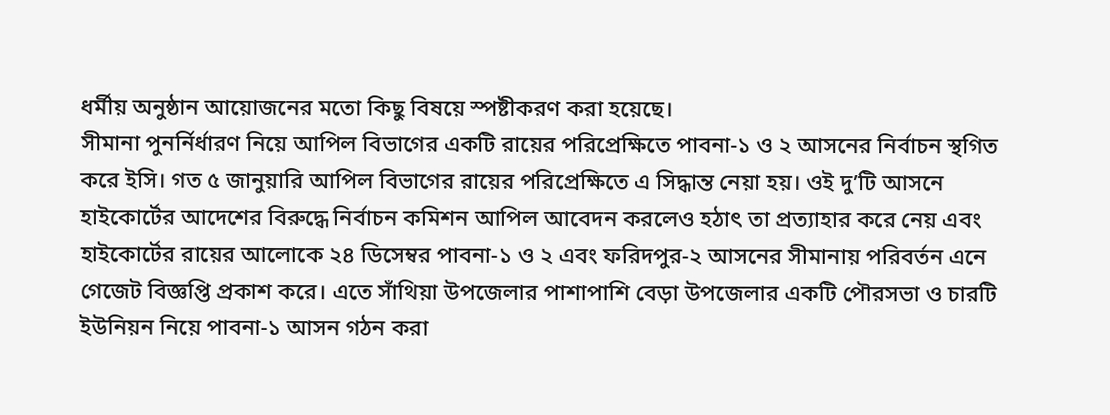ধর্মীয় অনুষ্ঠান আয়োজনের মতো কিছু বিষয়ে স্পষ্টীকরণ করা হয়েছে।
সীমানা পুনর্নির্ধারণ নিয়ে আপিল বিভাগের একটি রায়ের পরিপ্রেক্ষিতে পাবনা-১ ও ২ আসনের নির্বাচন স্থগিত করে ইসি। গত ৫ জানুয়ারি আপিল বিভাগের রায়ের পরিপ্রেক্ষিতে এ সিদ্ধান্ত নেয়া হয়। ওই দু’টি আসনে হাইকোর্টের আদেশের বিরুদ্ধে নির্বাচন কমিশন আপিল আবেদন করলেও হঠাৎ তা প্রত্যাহার করে নেয় এবং হাইকোর্টের রায়ের আলোকে ২৪ ডিসেম্বর পাবনা-১ ও ২ এবং ফরিদপুর-২ আসনের সীমানায় পরিবর্তন এনে গেজেট বিজ্ঞপ্তি প্রকাশ করে। এতে সাঁথিয়া উপজেলার পাশাপাশি বেড়া উপজেলার একটি পৌরসভা ও চারটি ইউনিয়ন নিয়ে পাবনা-১ আসন গঠন করা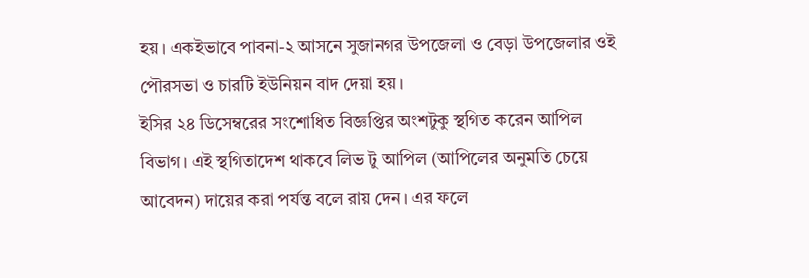হয়। একইভাবে পাবনা-২ আসনে সুজানগর উপজেলা ও বেড়া উপজেলার ওই পৌরসভা ও চারটি ইউনিয়ন বাদ দেয়া হয়।
ইসির ২৪ ডিসেম্বরের সংশোধিত বিজ্ঞপ্তির অংশটুকু স্থগিত করেন আপিল বিভাগ। এই স্থগিতাদেশ থাকবে লিভ টু আপিল (আপিলের অনুমতি চেয়ে আবেদন) দায়ের করা পর্যন্ত বলে রায় দেন। এর ফলে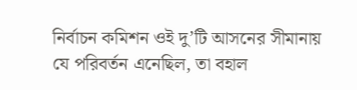নির্বাচন কমিশন ওই দু’টি আসনের সীমানায় যে পরিবর্তন এনেছিল, তা বহাল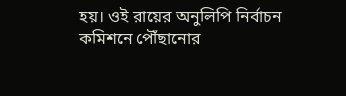হয়। ওই রায়ের অনুলিপি নির্বাচন কমিশনে পৌঁছানোর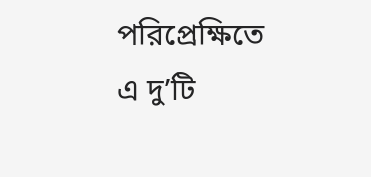পরিপ্রেক্ষিতে এ দু’টি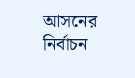আসনের নির্বাচন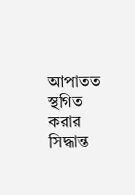আপাতত স্থগিত করার সিদ্ধান্ত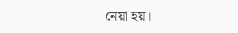নেয়া হয়।